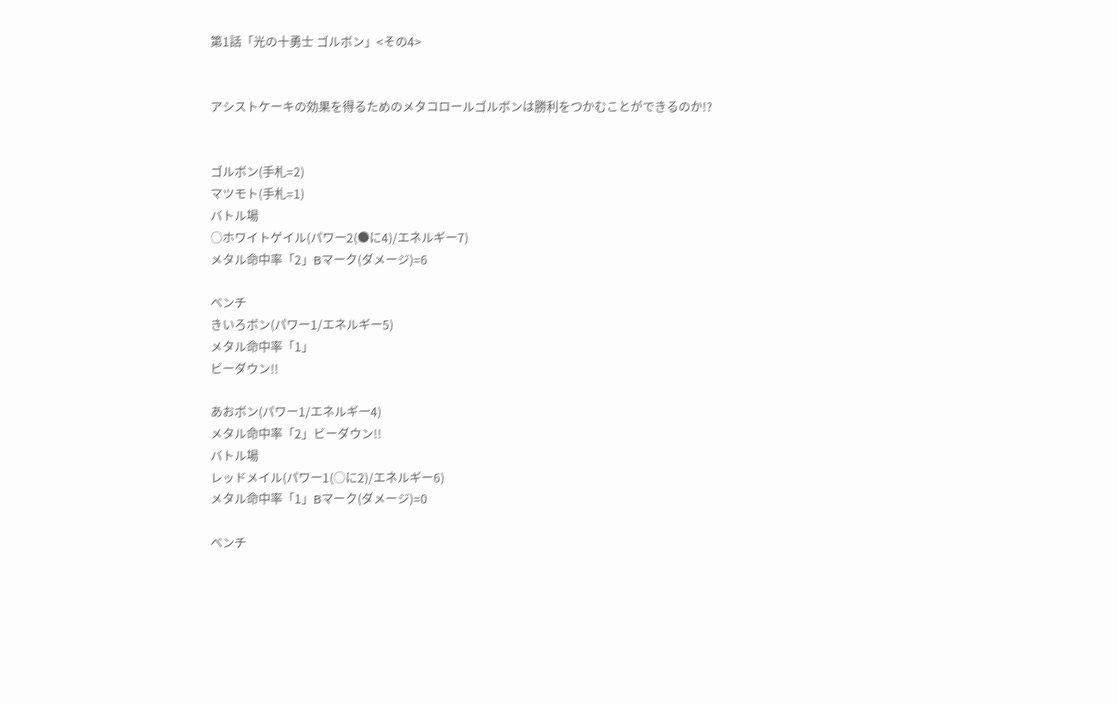第1話「光の十勇士 ゴルボン」<その4>


アシストケーキの効果を得るためのメタコロールゴルボンは勝利をつかむことができるのか!?


ゴルボン(手札=2)
マツモト(手札=1)
バトル場
○ホワイトゲイル(パワー2(●に4)/エネルギー7)
メタル命中率「2」Bマーク(ダメージ)=6

ベンチ
きいろボン(パワー1/エネルギー5)
メタル命中率「1」
ビーダウン!!

あおボン(パワー1/エネルギー4)
メタル命中率「2」ビーダウン!!
バトル場
レッドメイル(パワー1(○に2)/エネルギー6)
メタル命中率「1」Bマーク(ダメージ)=0

ベンチ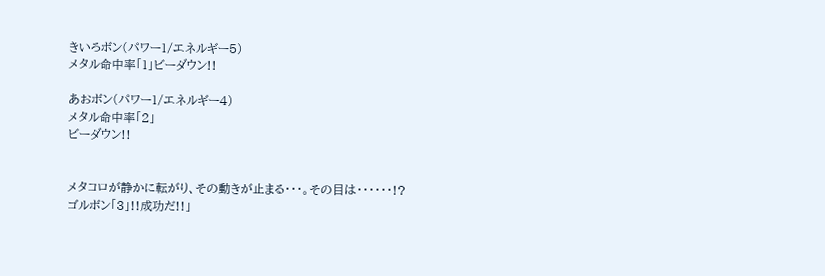きいろボン(パワー1/エネルギー5)
メタル命中率「1」ビーダウン!!

あおボン(パワー1/エネルギー4)
メタル命中率「2」
ビーダウン!!


メタコロが静かに転がり、その動きが止まる・・・。その目は・・・・・・!?
ゴルボン「3」!!成功だ!!」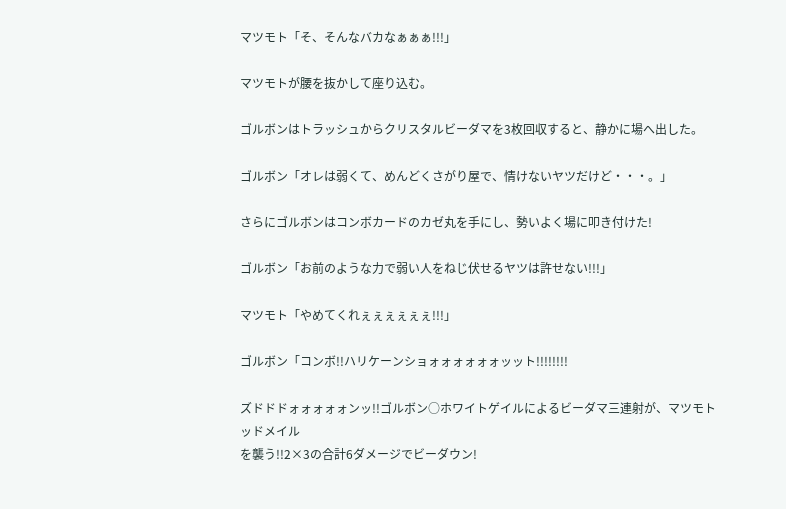マツモト「そ、そんなバカなぁぁぁ!!!」

マツモトが腰を抜かして座り込む。

ゴルボンはトラッシュからクリスタルビーダマを3枚回収すると、静かに場へ出した。

ゴルボン「オレは弱くて、めんどくさがり屋で、情けないヤツだけど・・・。」

さらにゴルボンはコンボカードのカゼ丸を手にし、勢いよく場に叩き付けた!

ゴルボン「お前のような力で弱い人をねじ伏せるヤツは許せない!!!」

マツモト「やめてくれぇぇぇぇぇぇ!!!」

ゴルボン「コンボ!!ハリケーンショォォォォォォッット!!!!!!!!

ズドドドォォォォォンッ!!ゴルボン○ホワイトゲイルによるビーダマ三連射が、マツモト
ッドメイル
を襲う!!2×3の合計6ダメージでビーダウン!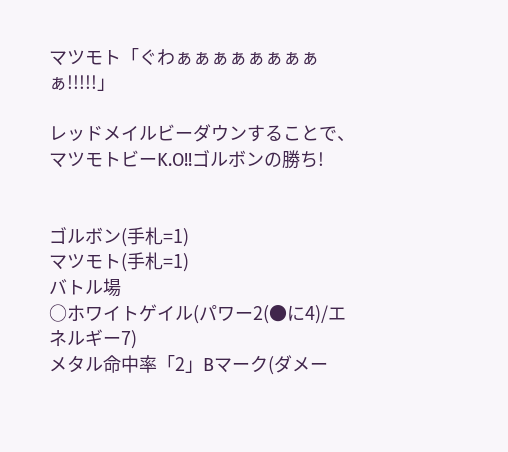マツモト「ぐわぁぁぁぁぁぁぁぁぁ!!!!!」

レッドメイルビーダウンすることで、マツモトビーK.O!!ゴルボンの勝ち!


ゴルボン(手札=1)
マツモト(手札=1)
バトル場
○ホワイトゲイル(パワー2(●に4)/エネルギー7)
メタル命中率「2」Bマーク(ダメー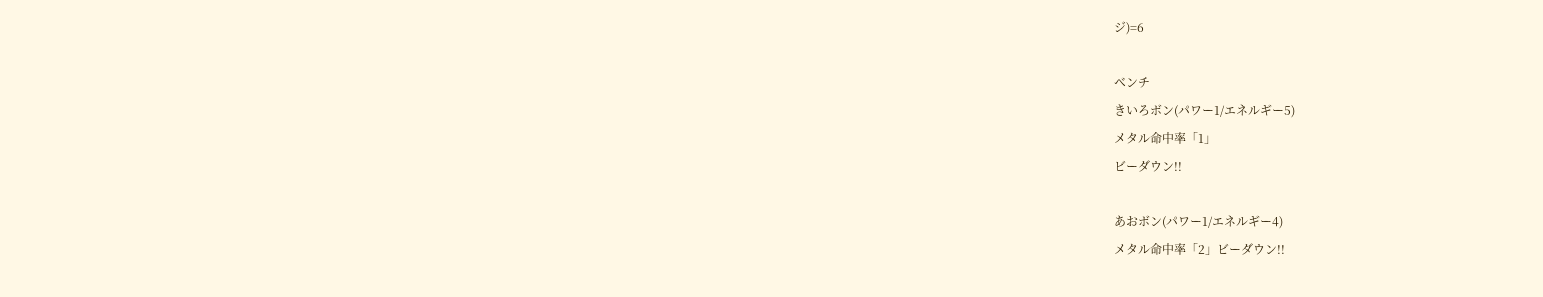ジ)=6

ベンチ
きいろボン(パワー1/エネルギー5)
メタル命中率「1」
ビーダウン!!

あおボン(パワー1/エネルギー4)
メタル命中率「2」ビーダウン!!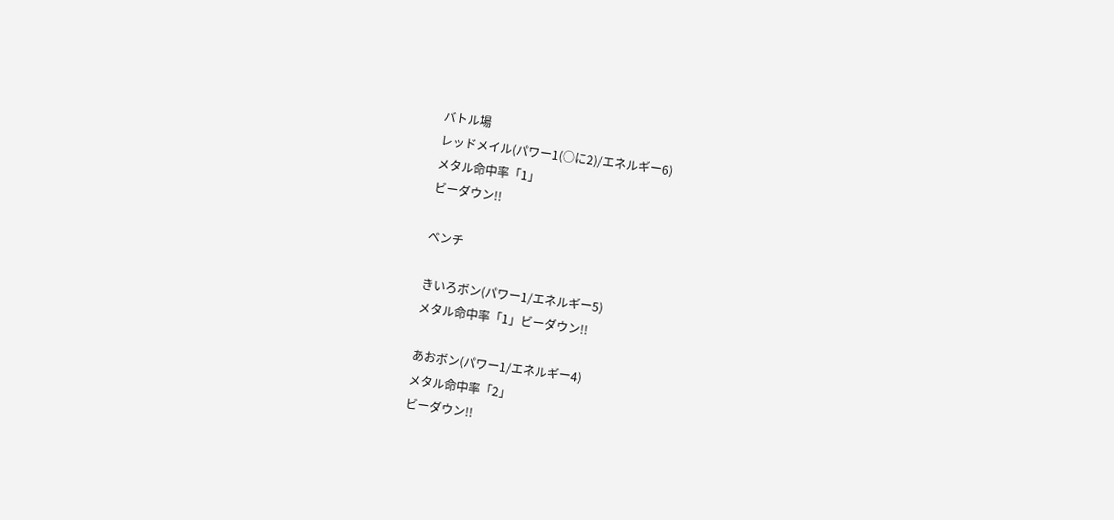バトル場
レッドメイル(パワー1(○に2)/エネルギー6)
メタル命中率「1」
ビーダウン!!

ベンチ

きいろボン(パワー1/エネルギー5)
メタル命中率「1」ビーダウン!!

あおボン(パワー1/エネルギー4)
メタル命中率「2」
ビーダウン!!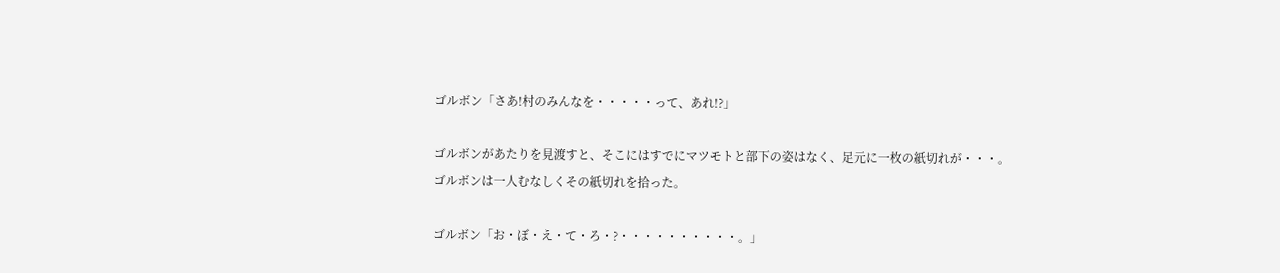ゴルボン「さあ!村のみんなを・・・・・って、あれ!?」

ゴルボンがあたりを見渡すと、そこにはすでにマツモトと部下の姿はなく、足元に一枚の紙切れが・・・。
ゴルボンは一人むなしくその紙切れを拾った。

ゴルボン「お・ぼ・え・て・ろ・?・・・・・・・・・・。」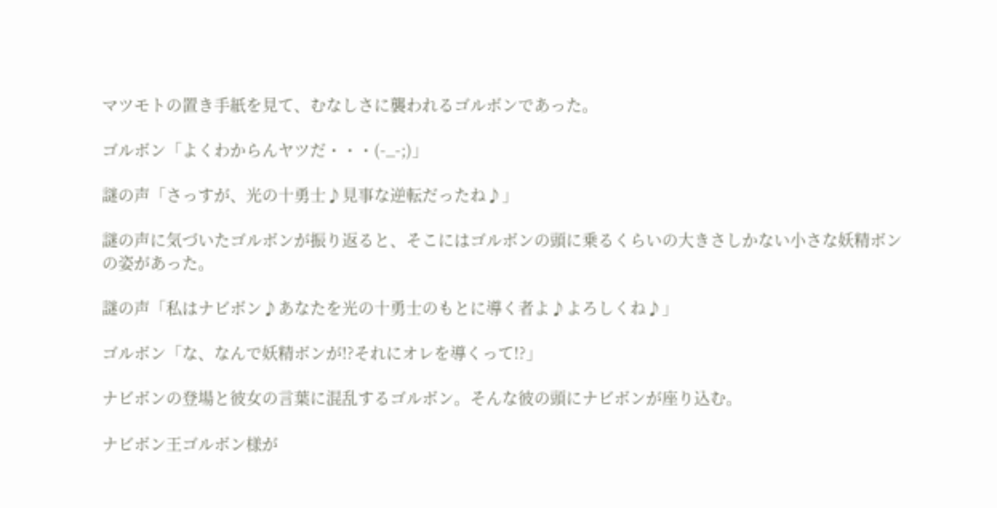マツモトの置き手紙を見て、むなしさに襲われるゴルボンであった。

ゴルボン「よくわからんヤツだ・・・(-_-;)」

謎の声「さっすが、光の十勇士♪見事な逆転だったね♪」

謎の声に気づいたゴルボンが振り返ると、そこにはゴルボンの頭に乗るくらいの大きさしかない小さな妖精ボン
の姿があった。

謎の声「私はナビボン♪あなたを光の十勇士のもとに導く者よ♪よろしくね♪」

ゴルボン「な、なんで妖精ボンが!?それにオレを導くって!?」

ナビボンの登場と彼女の言葉に混乱するゴルボン。そんな彼の頭にナビボンが座り込む。

ナビボン王ゴルボン様が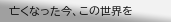亡くなった今、この世界を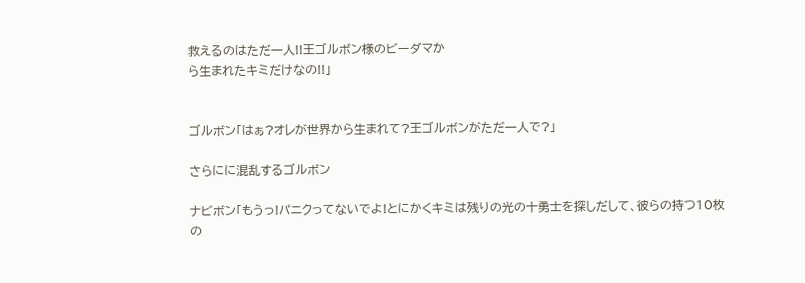救えるのはただ一人!!王ゴルボン様のビーダマか
ら生まれたキミだけなの!!」


ゴルボン「はぁ?オレが世界から生まれて?王ゴルボンがただ一人で?」

さらにに混乱するゴルボン

ナビボン「もうっ!パニクってないでよ!とにかくキミは残りの光の十勇士を探しだして、彼らの持つ10枚の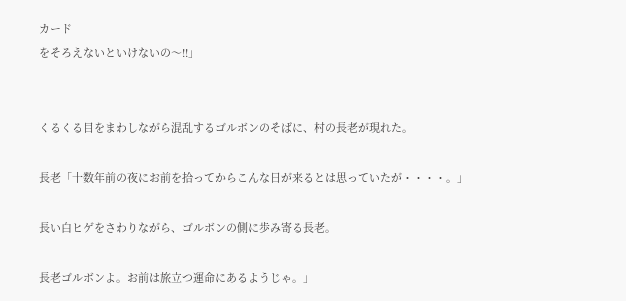カード
をそろえないといけないの〜!!」


くるくる目をまわしながら混乱するゴルボンのそばに、村の長老が現れた。

長老「十数年前の夜にお前を拾ってからこんな日が来るとは思っていたが・・・・。」

長い白ヒゲをさわりながら、ゴルボンの側に歩み寄る長老。

長老ゴルボンよ。お前は旅立つ運命にあるようじゃ。」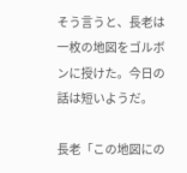そう言うと、長老は一枚の地図をゴルボンに授けた。今日の話は短いようだ。

長老「この地図にの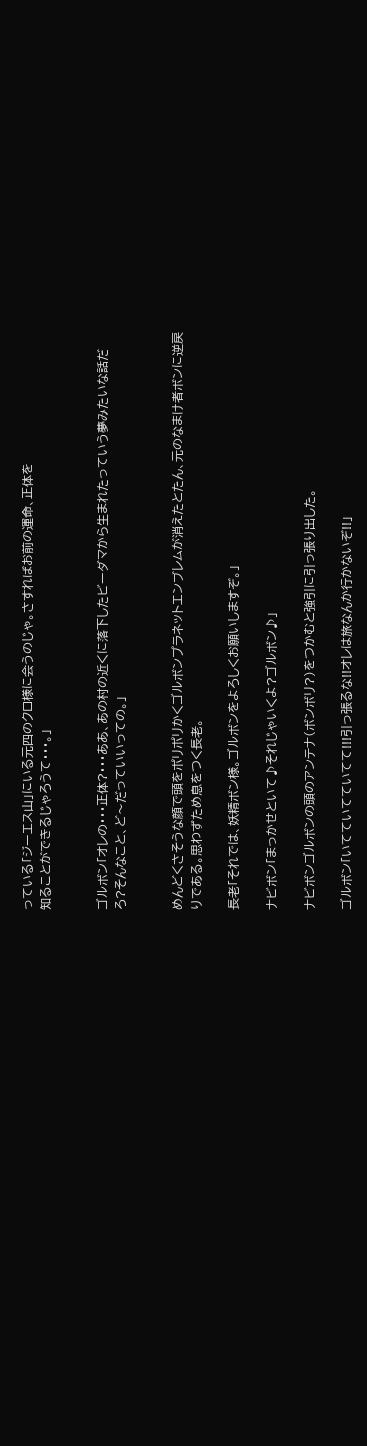っている「ジーエス山」にいる元四のクロ様に会うのじゃ。さすればお前の運命、正体を
知ることができるじゃろうて・・・。」


ゴルボン「オレの・・・正体?・・・ああ、あの村の近くに落下したビーダマから生まれたっていう夢みたいな話だ
ろ?そんなこと、ど〜だっていいっての。」


めんどくさそうな顔で頭をポリポリかくゴルボンプラネットエンブレムが消えたとたん、元のなまけ者ボンに逆戻
りである。思わずため息をつく長老。

長老「それでは、妖精ボン様。ゴルボンをよろしくお願いしますぞ。」

ナビボン「まっかせといて♪それじゃいくよ?ゴルボン♪」

ナビボンゴルボンの頭のアンテナ(ボンボリ?)をつかむと強引に引っ張り出した。

ゴルボン「いてていてていてて!!!引っ張るな!!オレは旅なんか行かないぞ!!」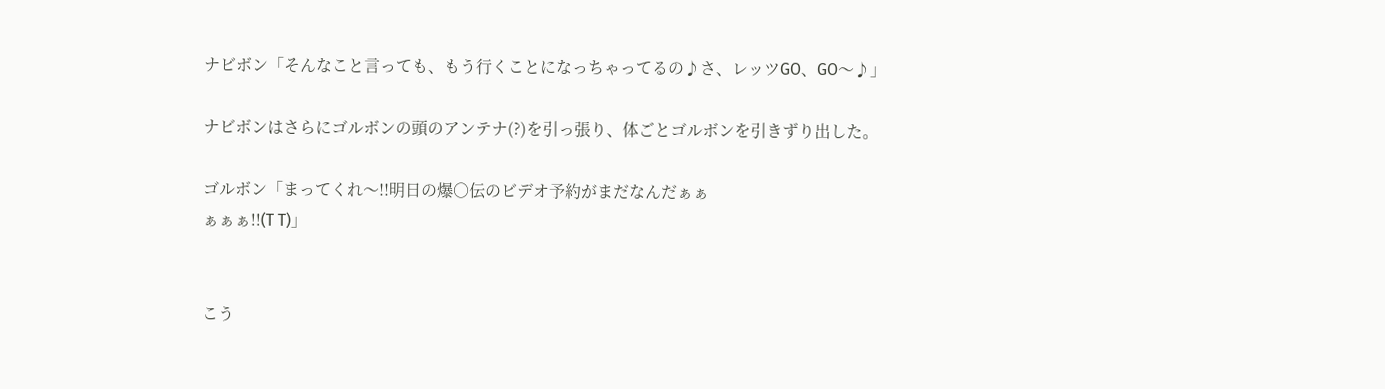ナビボン「そんなこと言っても、もう行くことになっちゃってるの♪さ、レッツGO、GO〜♪」

ナビボンはさらにゴルボンの頭のアンテナ(?)を引っ張り、体ごとゴルボンを引きずり出した。

ゴルボン「まってくれ〜!!明日の爆○伝のビデオ予約がまだなんだぁぁ
ぁぁぁ!!(T T)」


こう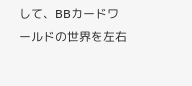して、BBカードワールドの世界を左右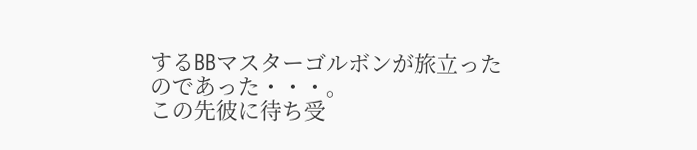するBBマスターゴルボンが旅立ったのであった・・・。
この先彼に待ち受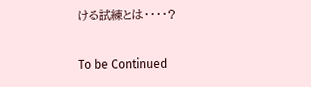ける試練とは・・・・?

To be Continued